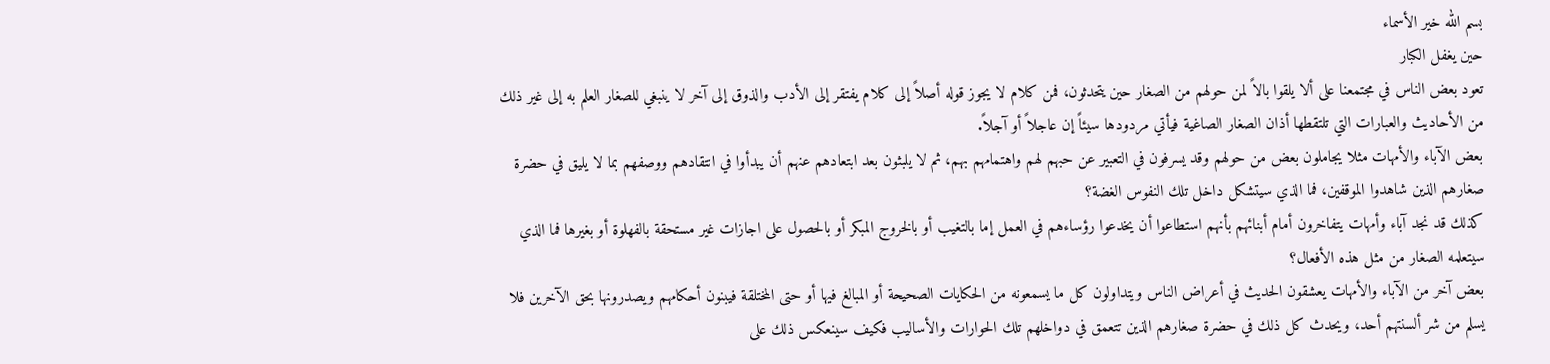بسم الله خير الأسماء
حين يغفل الكبار
تعود بعض الناس في مجتمعنا على ألا يلقوا بالاً لمن حولهم من الصغار حين يتحدثون، فمن كلام لا يجوز قوله أصلاً إلى كلام يفتقر إلى الأدب والذوق إلى آخر لا ينبغي للصغار العلم به إلى غير ذلك من الأحاديث والعبارات التي تلتقطها أذان الصغار الصاغية فيأتي مردودها سيئاً إن عاجلاً أو آجلاً.
بعض الآباء والأمهات مثلا يجاملون بعض من حولهم وقد يسرفون في التعبير عن حبهم لهم واهتمامهم بهم، ثم لا يلبثون بعد ابتعادهم عنهم أن يبدأوا في انتقادهم ووصفهم بما لا يليق في حضرة صغارهم الذين شاهدوا الموقفين، فما الذي سيتشكل داخل تلك النفوس الغضة؟
كذلك قد نجد آباء وأمهات يتفاخرون أمام أبنائهم بأنهم استطاعوا أن يخدعوا رؤساءهم في العمل إما بالتغيب أو بالخروج المبكر أو بالحصول على اجازات غير مستحقة بالفهلوة أو بغيرها فما الذي سيتعلمه الصغار من مثل هذه الأفعال؟
بعض آخر من الآباء والأمهات يعشقون الحديث في أعراض الناس ويتداولون كل ما يسمعونه من الحكايات الصحيحة أو المبالغ فيها أو حتى المختلقة فيبنون أحكامهم ويصدرونها بحق الآخرين فلا يسلم من شر ألسنتهم أحد، ويحدث كل ذلك في حضرة صغارهم الذين تتعمق في دواخلهم تلك الحوارات والأساليب فكيف سينعكس ذلك على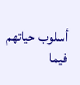أسلوب حياتهم فيما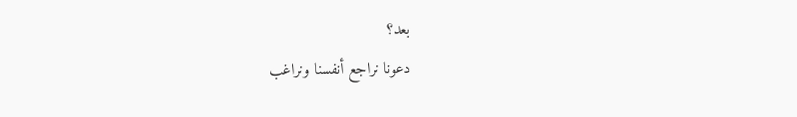بعد؟
دعونا نراجع أنفسنا ونراغب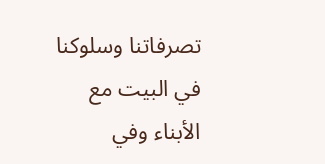تصرفاتنا وسلوكنا في البيت مع الأبناء وفي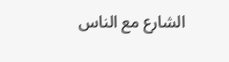الشارع مع الناس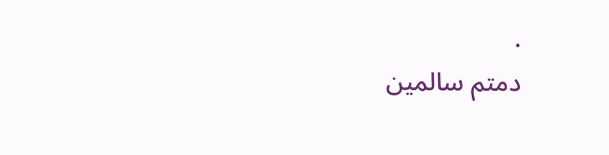.
دمتم سالمين